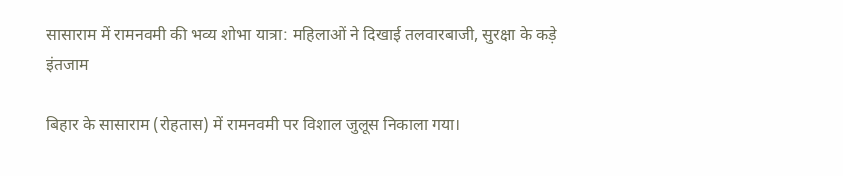सासाराम में रामनवमी की भव्य शोभा यात्रा: महिलाओं ने दिखाई तलवारबाजी, सुरक्षा के कड़े इंतजाम

बिहार के सासाराम (रोहतास) में रामनवमी पर विशाल जुलूस निकाला गया।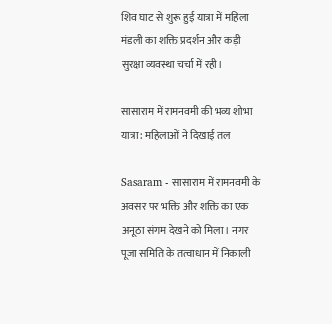शिव घाट से शुरू हुई यात्रा में महिला मंडली का शक्ति प्रदर्शन और कड़ी सुरक्षा व्यवस्था चर्चा में रही।

सासाराम में रामनवमी की भव्य शोभा यात्रा: महिलाओं ने दिखाई तल

Sasaram - सासाराम में रामनवमी के अवसर पर भक्ति और शक्ति का एक अनूठा संगम देखने को मिला। नगर पूजा समिति के तत्वाधान में निकाली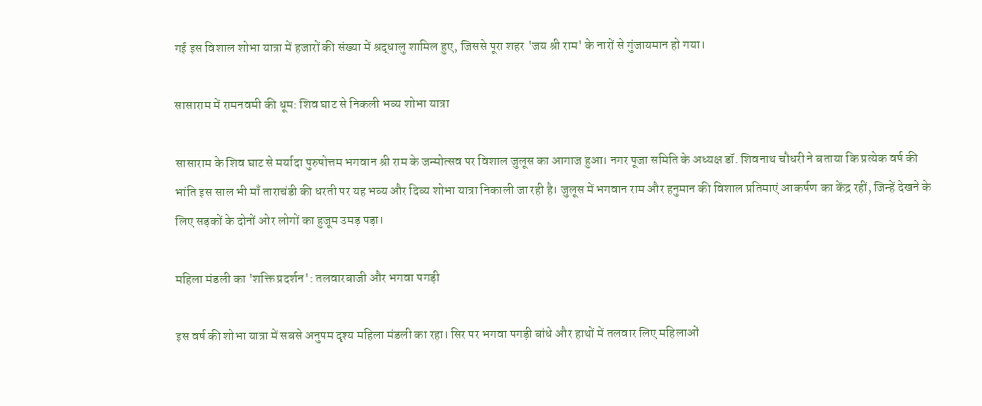गई इस विशाल शोभा यात्रा में हजारों की संख्या में श्रद्धालु शामिल हुए, जिससे पूरा शहर 'जय श्री राम' के नारों से गुंजायमान हो गया।

सासाराम में रामनवमी की धूम: शिव घाट से निकली भव्य शोभा यात्रा

सासाराम के शिव घाट से मर्यादा पुरुषोत्तम भगवान श्री राम के जन्मोत्सव पर विशाल जुलूस का आगाज हुआ। नगर पूजा समिति के अध्यक्ष डॉ. शिवनाथ चौधरी ने बताया कि प्रत्येक वर्ष की भांति इस साल भी माँ ताराचंडी की धरती पर यह भव्य और दिव्य शोभा यात्रा निकाली जा रही है। जुलूस में भगवान राम और हनुमान की विशाल प्रतिमाएं आकर्षण का केंद्र रहीं, जिन्हें देखने के लिए सड़कों के दोनों ओर लोगों का हुजूम उमड़ पड़ा।

महिला मंडली का 'शक्ति प्रदर्शन': तलवारबाजी और भगवा पगड़ी

इस वर्ष की शोभा यात्रा में सबसे अनुपम दृश्य महिला मंडली का रहा। सिर पर भगवा पगड़ी बांधे और हाथों में तलवार लिए महिलाओं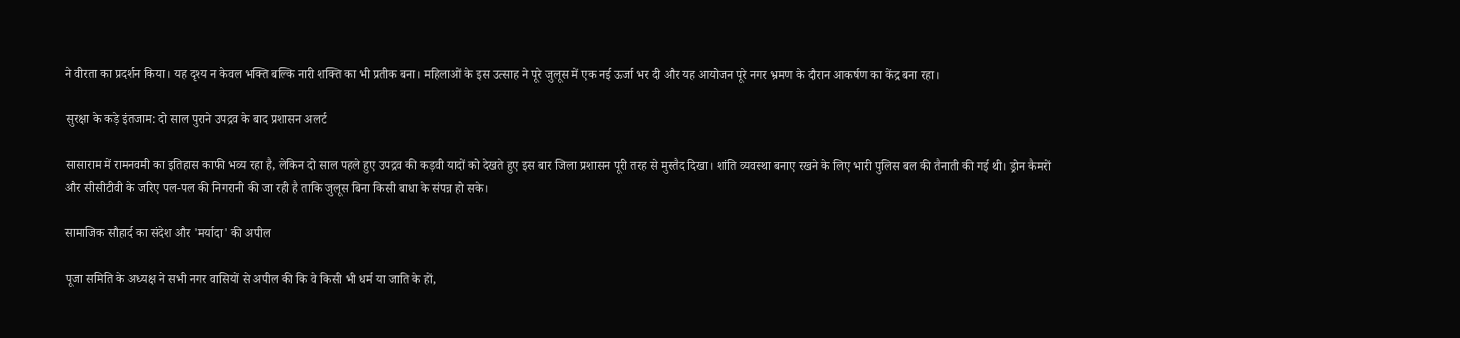ने वीरता का प्रदर्शन किया। यह दृश्य न केवल भक्ति बल्कि नारी शक्ति का भी प्रतीक बना। महिलाओं के इस उत्साह ने पूरे जुलूस में एक नई ऊर्जा भर दी और यह आयोजन पूरे नगर भ्रमण के दौरान आकर्षण का केंद्र बना रहा।

सुरक्षा के कड़े इंतजाम: दो साल पुराने उपद्रव के बाद प्रशासन अलर्ट

सासाराम में रामनवमी का इतिहास काफी भव्य रहा है, लेकिन दो साल पहले हुए उपद्रव की कड़वी यादों को देखते हुए इस बार जिला प्रशासन पूरी तरह से मुस्तैद दिखा। शांति व्यवस्था बनाए रखने के लिए भारी पुलिस बल की तैनाती की गई थी। ड्रोन कैमरों और सीसीटीवी के जरिए पल-पल की निगरानी की जा रही है ताकि जुलूस बिना किसी बाधा के संपन्न हो सके।

सामाजिक सौहार्द का संदेश और 'मर्यादा' की अपील

पूजा समिति के अध्यक्ष ने सभी नगर वासियों से अपील की कि वे किसी भी धर्म या जाति के हों,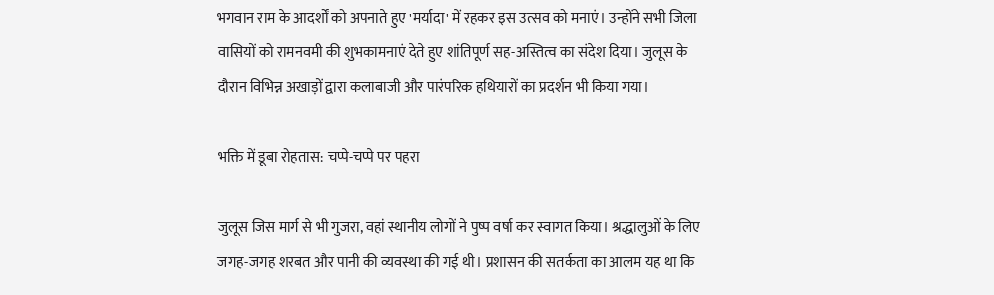भगवान राम के आदर्शों को अपनाते हुए 'मर्यादा' में रहकर इस उत्सव को मनाएं। उन्होंने सभी जिला वासियों को रामनवमी की शुभकामनाएं देते हुए शांतिपूर्ण सह-अस्तित्व का संदेश दिया। जुलूस के दौरान विभिन्न अखाड़ों द्वारा कलाबाजी और पारंपरिक हथियारों का प्रदर्शन भी किया गया।

भक्ति में डूबा रोहतास: चप्पे-चप्पे पर पहरा

जुलूस जिस मार्ग से भी गुजरा, वहां स्थानीय लोगों ने पुष्प वर्षा कर स्वागत किया। श्रद्धालुओं के लिए जगह-जगह शरबत और पानी की व्यवस्था की गई थी। प्रशासन की सतर्कता का आलम यह था कि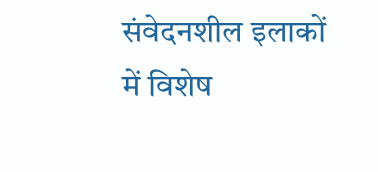संवेदनशील इलाकों में विशेष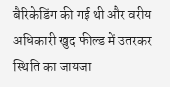बैरिकेडिंग की गई थी और वरीय अधिकारी खुद फील्ड में उतरकर स्थिति का जायजा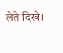लेते दिखे।